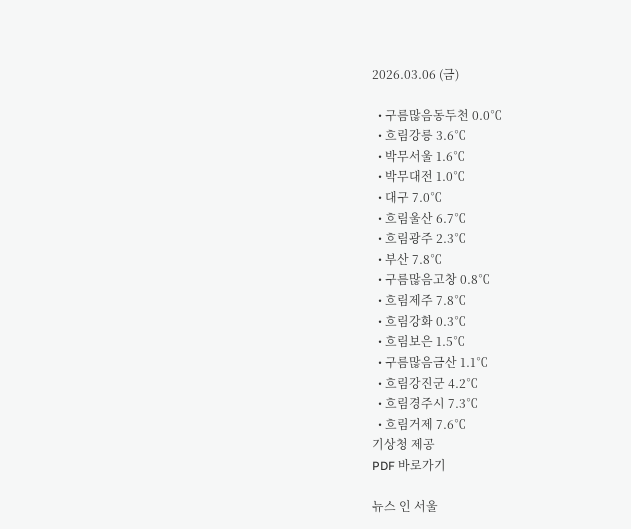2026.03.06 (금)

  • 구름많음동두천 0.0℃
  • 흐림강릉 3.6℃
  • 박무서울 1.6℃
  • 박무대전 1.0℃
  • 대구 7.0℃
  • 흐림울산 6.7℃
  • 흐림광주 2.3℃
  • 부산 7.8℃
  • 구름많음고창 0.8℃
  • 흐림제주 7.8℃
  • 흐림강화 0.3℃
  • 흐림보은 1.5℃
  • 구름많음금산 1.1℃
  • 흐림강진군 4.2℃
  • 흐림경주시 7.3℃
  • 흐림거제 7.6℃
기상청 제공
PDF 바로가기

뉴스 인 서울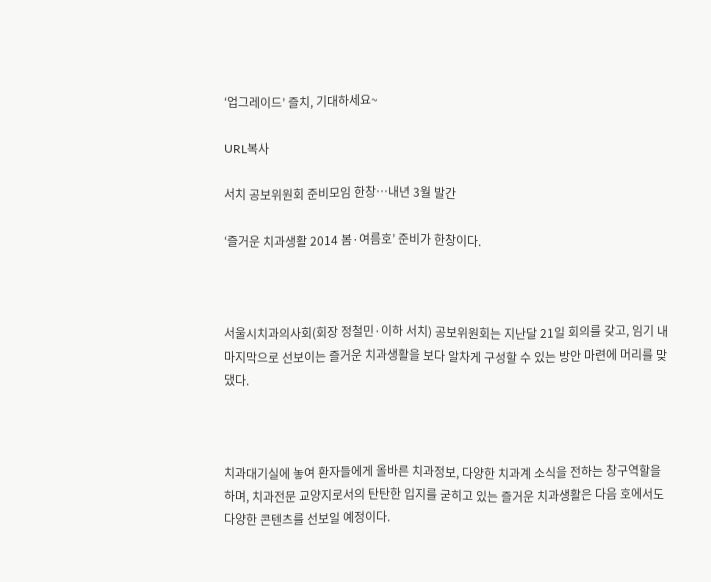‘업그레이드’ 즐치, 기대하세요~

URL복사

서치 공보위원회 준비모임 한창…내년 3월 발간

‘즐거운 치과생활 2014 봄·여름호’ 준비가 한창이다.



서울시치과의사회(회장 정철민·이하 서치) 공보위원회는 지난달 21일 회의를 갖고, 임기 내 마지막으로 선보이는 즐거운 치과생활을 보다 알차게 구성할 수 있는 방안 마련에 머리를 맞댔다.



치과대기실에 놓여 환자들에게 올바른 치과정보, 다양한 치과계 소식을 전하는 창구역할을 하며, 치과전문 교양지로서의 탄탄한 입지를 굳히고 있는 즐거운 치과생활은 다음 호에서도 다양한 콘텐츠를 선보일 예정이다.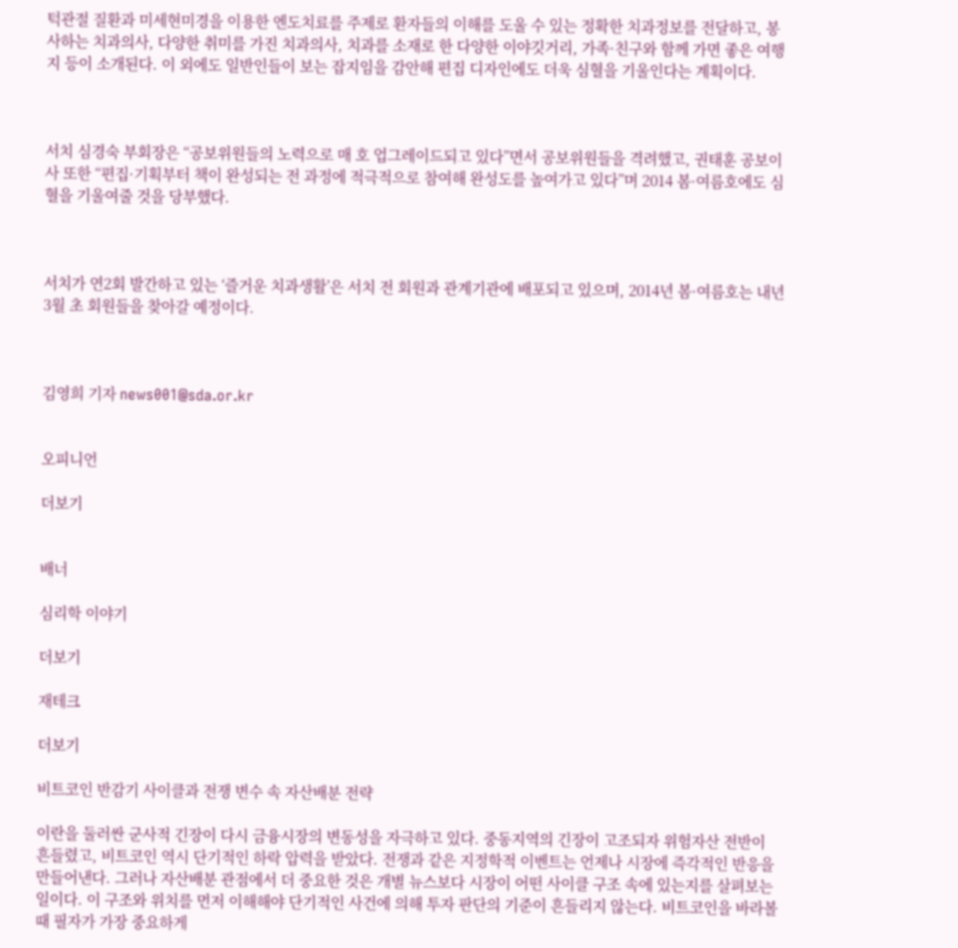턱관절 질환과 미세현미경을 이용한 엔도치료를 주제로 환자들의 이해를 도울 수 있는 정확한 치과정보를 전달하고, 봉사하는 치과의사, 다양한 취미를 가진 치과의사, 치과를 소재로 한 다양한 이야깃거리, 가족·친구와 함께 가면 좋은 여행지 등이 소개된다. 이 외에도 일반인들이 보는 잡지임을 감안해 편집 디자인에도 더욱 심혈을 기울인다는 계획이다.



서치 심경숙 부회장은 “공보위원들의 노력으로 매 호 업그레이드되고 있다”면서 공보위원들을 격려했고, 권태훈 공보이사 또한 “편집·기획부터 책이 완성되는 전 과정에 적극적으로 참여해 완성도를 높여가고 있다”며 2014 봄·여름호에도 심혈을 기울여줄 것을 당부했다.



서치가 연2회 발간하고 있는 ‘즐거운 치과생활’은 서치 전 회원과 관계기관에 배포되고 있으며, 2014년 봄·여름호는 내년 3월 초 회원들을 찾아갈 예정이다.



김영희 기자 news001@sda.or.kr


오피니언

더보기


배너

심리학 이야기

더보기

재테크

더보기

비트코인 반감기 사이클과 전쟁 변수 속 자산배분 전략

이란을 둘러싼 군사적 긴장이 다시 금융시장의 변동성을 자극하고 있다. 중동지역의 긴장이 고조되자 위험자산 전반이 흔들렸고, 비트코인 역시 단기적인 하락 압력을 받았다. 전쟁과 같은 지정학적 이벤트는 언제나 시장에 즉각적인 반응을 만들어낸다. 그러나 자산배분 관점에서 더 중요한 것은 개별 뉴스보다 시장이 어떤 사이클 구조 속에 있는지를 살펴보는 일이다. 이 구조와 위치를 먼저 이해해야 단기적인 사건에 의해 투자 판단의 기준이 흔들리지 않는다. 비트코인을 바라볼 때 필자가 가장 중요하게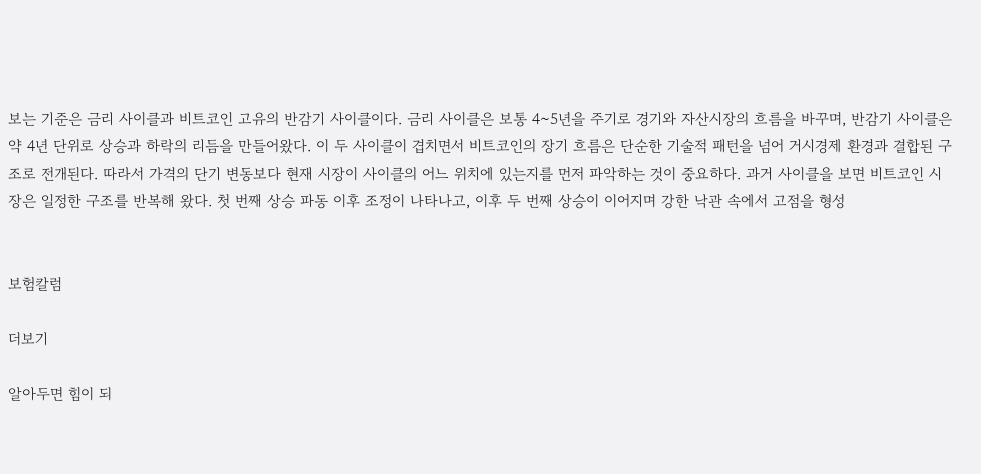보는 기준은 금리 사이클과 비트코인 고유의 반감기 사이클이다. 금리 사이클은 보통 4~5년을 주기로 경기와 자산시장의 흐름을 바꾸며, 반감기 사이클은 약 4년 단위로 상승과 하락의 리듬을 만들어왔다. 이 두 사이클이 겹치면서 비트코인의 장기 흐름은 단순한 기술적 패턴을 넘어 거시경제 환경과 결합된 구조로 전개된다. 따라서 가격의 단기 변동보다 현재 시장이 사이클의 어느 위치에 있는지를 먼저 파악하는 것이 중요하다. 과거 사이클을 보면 비트코인 시장은 일정한 구조를 반복해 왔다. 첫 번째 상승 파동 이후 조정이 나타나고, 이후 두 번째 상승이 이어지며 강한 낙관 속에서 고점을 형성


보험칼럼

더보기

알아두면 힘이 되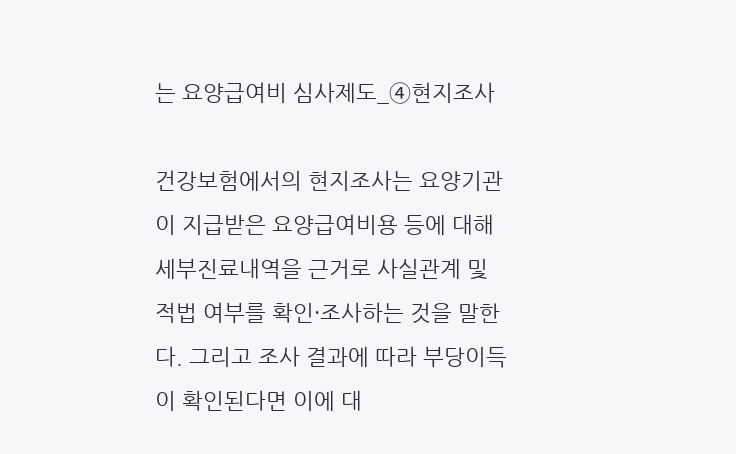는 요양급여비 심사제도_④현지조사

건강보험에서의 현지조사는 요양기관이 지급받은 요양급여비용 등에 대해 세부진료내역을 근거로 사실관계 및 적법 여부를 확인·조사하는 것을 말한다. 그리고 조사 결과에 따라 부당이득이 확인된다면 이에 대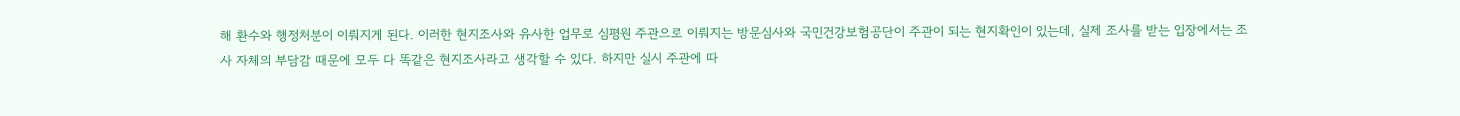해 환수와 행정처분이 이뤄지게 된다. 이러한 현지조사와 유사한 업무로 심평원 주관으로 이뤄지는 방문심사와 국민건강보험공단이 주관이 되는 현지확인이 있는데, 실제 조사를 받는 입장에서는 조사 자체의 부담감 때문에 모두 다 똑같은 현지조사라고 생각할 수 있다. 하지만 실시 주관에 따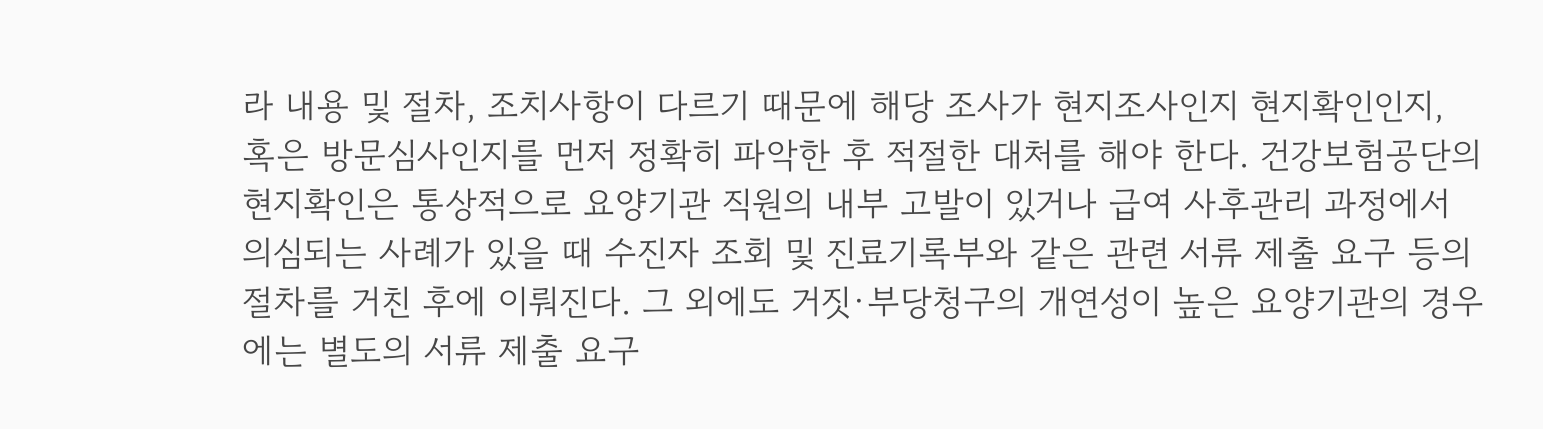라 내용 및 절차, 조치사항이 다르기 때문에 해당 조사가 현지조사인지 현지확인인지, 혹은 방문심사인지를 먼저 정확히 파악한 후 적절한 대처를 해야 한다. 건강보험공단의 현지확인은 통상적으로 요양기관 직원의 내부 고발이 있거나 급여 사후관리 과정에서 의심되는 사례가 있을 때 수진자 조회 및 진료기록부와 같은 관련 서류 제출 요구 등의 절차를 거친 후에 이뤄진다. 그 외에도 거짓·부당청구의 개연성이 높은 요양기관의 경우에는 별도의 서류 제출 요구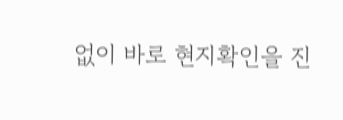없이 바로 현지확인을 진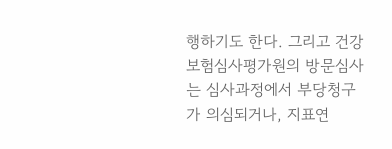행하기도 한다. 그리고 건강보험심사평가원의 방문심사는 심사과정에서 부당청구가 의심되거나, 지표연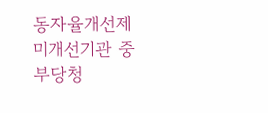동자율개선제 미개선기관 중 부당청